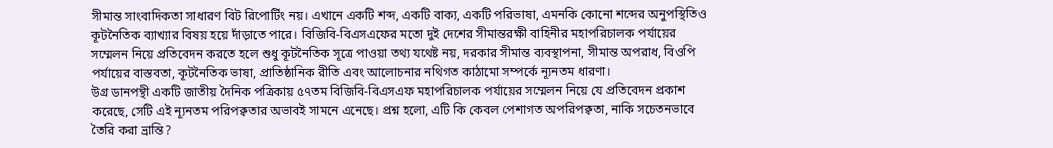সীমান্ত সাংবাদিকতা সাধারণ বিট রিপোর্টিং নয়। এখানে একটি শব্দ, একটি বাক্য, একটি পরিভাষা, এমনকি কোনো শব্দের অনুপস্থিতিও কূটনৈতিক ব্যাখ্যার বিষয় হয়ে দাঁড়াতে পারে। বিজিবি-বিএসএফের মতো দুই দেশের সীমান্তরক্ষী বাহিনীর মহাপরিচালক পর্যায়ের সম্মেলন নিয়ে প্রতিবেদন করতে হলে শুধু কূটনৈতিক সূত্রে পাওয়া তথ্য যথেষ্ট নয়, দরকার সীমান্ত ব্যবস্থাপনা, সীমান্ত অপরাধ, বিওপি পর্যায়ের বাস্তবতা, কূটনৈতিক ভাষা, প্রাতিষ্ঠানিক রীতি এবং আলোচনার নথিগত কাঠামো সম্পর্কে ন্যূনতম ধারণা।
উগ্র ডানপন্থী একটি জাতীয় দৈনিক পত্রিকায় ৫৭তম বিজিবি-বিএসএফ মহাপরিচালক পর্যায়ের সম্মেলন নিয়ে যে প্রতিবেদন প্রকাশ করেছে, সেটি এই ন্যূনতম পরিপক্বতার অভাবই সামনে এনেছে। প্রশ্ন হলো, এটি কি কেবল পেশাগত অপরিপক্বতা, নাকি সচেতনভাবে তৈরি করা ভ্রান্তি?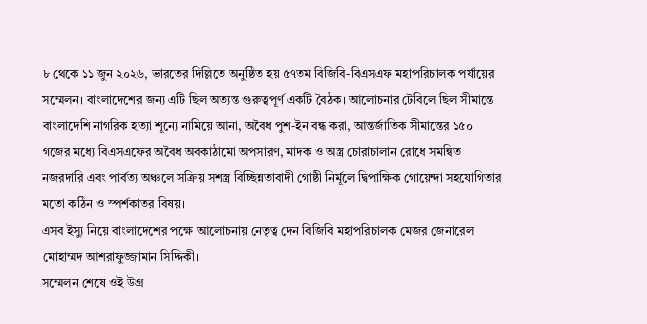৮ থেকে ১১ জুন ২০২৬, ভারতের দিল্লিতে অনুষ্ঠিত হয় ৫৭তম বিজিবি-বিএসএফ মহাপরিচালক পর্যায়ের সম্মেলন। বাংলাদেশের জন্য এটি ছিল অত্যন্ত গুরুত্বপূর্ণ একটি বৈঠক। আলোচনার টেবিলে ছিল সীমান্তে বাংলাদেশি নাগরিক হত্যা শূন্যে নামিয়ে আনা, অবৈধ পুশ-ইন বন্ধ করা, আন্তর্জাতিক সীমান্তের ১৫০ গজের মধ্যে বিএসএফের অবৈধ অবকাঠামো অপসারণ, মাদক ও অস্ত্র চোরাচালান রোধে সমন্বিত নজরদারি এবং পার্বত্য অঞ্চলে সক্রিয় সশস্ত্র বিচ্ছিন্নতাবাদী গোষ্ঠী নির্মূলে দ্বিপাক্ষিক গোয়েন্দা সহযোগিতার মতো কঠিন ও স্পর্শকাতর বিষয়।
এসব ইস্যু নিয়ে বাংলাদেশের পক্ষে আলোচনায় নেতৃত্ব দেন বিজিবি মহাপরিচালক মেজর জেনারেল মোহাম্মদ আশরাফুজ্জামান সিদ্দিকী।
সম্মেলন শেষে ওই উগ্র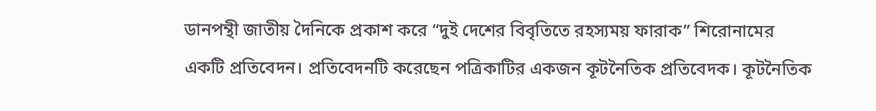ডানপন্থী জাতীয় দৈনিকে প্রকাশ করে “দুই দেশের বিবৃতিতে রহস্যময় ফারাক” শিরোনামের একটি প্রতিবেদন। প্রতিবেদনটি করেছেন পত্রিকাটির একজন কূটনৈতিক প্রতিবেদক। কূটনৈতিক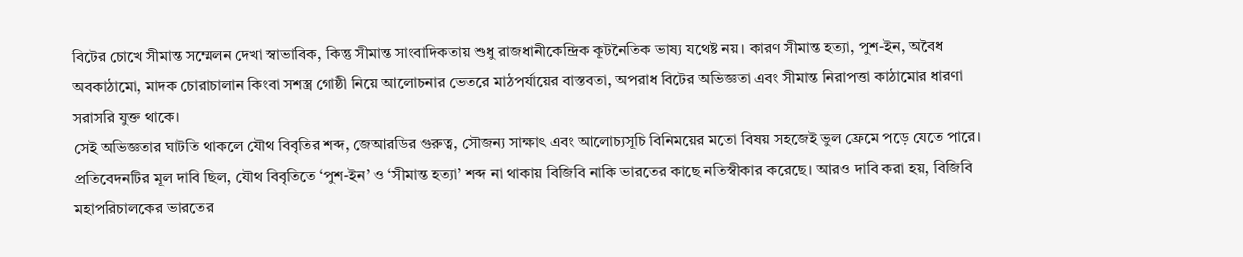বিটের চোখে সীমান্ত সম্মেলন দেখা স্বাভাবিক, কিন্তু সীমান্ত সাংবাদিকতায় শুধু রাজধানীকেন্দ্রিক কূটনৈতিক ভাষ্য যথেষ্ট নয়। কারণ সীমান্ত হত্যা, পুশ-ইন, অবৈধ অবকাঠামো, মাদক চোরাচালান কিংবা সশস্ত্র গোষ্ঠী নিয়ে আলোচনার ভেতরে মাঠপর্যায়ের বাস্তবতা, অপরাধ বিটের অভিজ্ঞতা এবং সীমান্ত নিরাপত্তা কাঠামোর ধারণা সরাসরি যুক্ত থাকে।
সেই অভিজ্ঞতার ঘাটতি থাকলে যৌথ বিবৃতির শব্দ, জেআরডির গুরুত্ব, সৌজন্য সাক্ষাৎ এবং আলোচ্যসূচি বিনিময়ের মতো বিষয় সহজেই ভুল ফ্রেমে পড়ে যেতে পারে।
প্রতিবেদনটির মূল দাবি ছিল, যৌথ বিবৃতিতে ‘পুশ-ইন’ ও ‘সীমান্ত হত্যা’ শব্দ না থাকায় বিজিবি নাকি ভারতের কাছে নতিস্বীকার করেছে। আরও দাবি করা হয়, বিজিবি মহাপরিচালকের ভারতের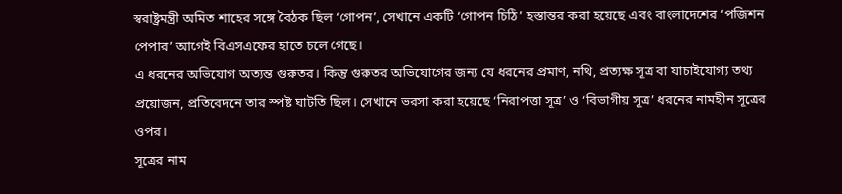স্বরাষ্ট্রমন্ত্রী অমিত শাহের সঙ্গে বৈঠক ছিল ‘গোপন’, সেখানে একটি ‘গোপন চিঠি’ হস্তান্তর করা হয়েছে এবং বাংলাদেশের ‘পজিশন পেপার’ আগেই বিএসএফের হাতে চলে গেছে।
এ ধরনের অভিযোগ অত্যন্ত গুরুতর। কিন্তু গুরুতর অভিযোগের জন্য যে ধরনের প্রমাণ, নথি, প্রত্যক্ষ সূত্র বা যাচাইযোগ্য তথ্য প্রয়োজন, প্রতিবেদনে তার স্পষ্ট ঘাটতি ছিল। সেখানে ভরসা করা হয়েছে ‘নিরাপত্তা সূত্র’ ও ‘বিভাগীয় সূত্র’ ধরনের নামহীন সূত্রের ওপর।
সূত্রের নাম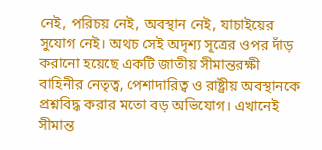নেই, পরিচয় নেই, অবস্থান নেই, যাচাইয়ের সুযোগ নেই। অথচ সেই অদৃশ্য সূত্রের ওপর দাঁড় করানো হয়েছে একটি জাতীয় সীমান্তরক্ষী বাহিনীর নেতৃত্ব, পেশাদারিত্ব ও রাষ্ট্রীয় অবস্থানকে প্রশ্নবিদ্ধ করার মতো বড় অভিযোগ। এখানেই সীমান্ত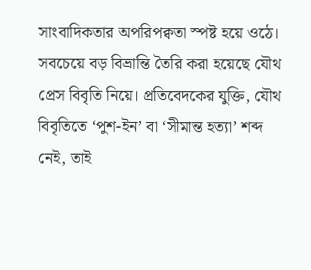সাংবাদিকতার অপরিপক্বতা স্পষ্ট হয়ে ওঠে।
সবচেয়ে বড় বিভ্রান্তি তৈরি করা হয়েছে যৌথ প্রেস বিবৃতি নিয়ে। প্রতিবেদকের যুক্তি, যৌথ বিবৃতিতে ‘পুশ-ইন’ বা ‘সীমান্ত হত্যা’ শব্দ নেই, তাই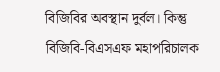বিজিবির অবস্থান দুর্বল। কিন্তু বিজিবি-বিএসএফ মহাপরিচালক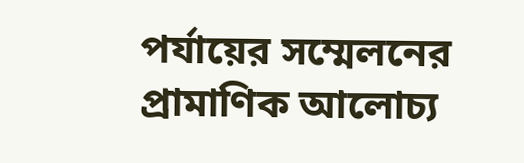পর্যায়ের সম্মেলনের প্রামাণিক আলোচ্য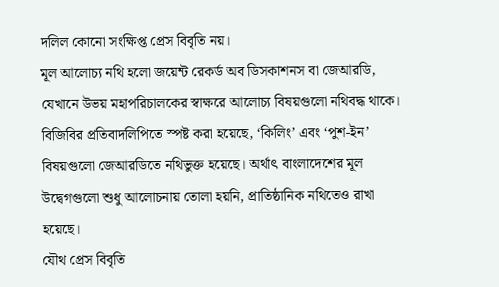দলিল কোনো সংক্ষিপ্ত প্রেস বিবৃতি নয়।
মূল আলোচ্য নথি হলো জয়েন্ট রেকর্ড অব ডিসকাশনস বা জেআরডি, যেখানে উভয় মহাপরিচালকের স্বাক্ষরে আলোচ্য বিষয়গুলো নথিবদ্ধ থাকে। বিজিবির প্রতিবাদলিপিতে স্পষ্ট করা হয়েছে, ‘কিলিং’ এবং ‘পুশ-ইন’ বিষয়গুলো জেআরডিতে নথিভুক্ত হয়েছে। অর্থাৎ বাংলাদেশের মূল উদ্বেগগুলো শুধু আলোচনায় তোলা হয়নি, প্রাতিষ্ঠানিক নথিতেও রাখা হয়েছে।
যৌথ প্রেস বিবৃতি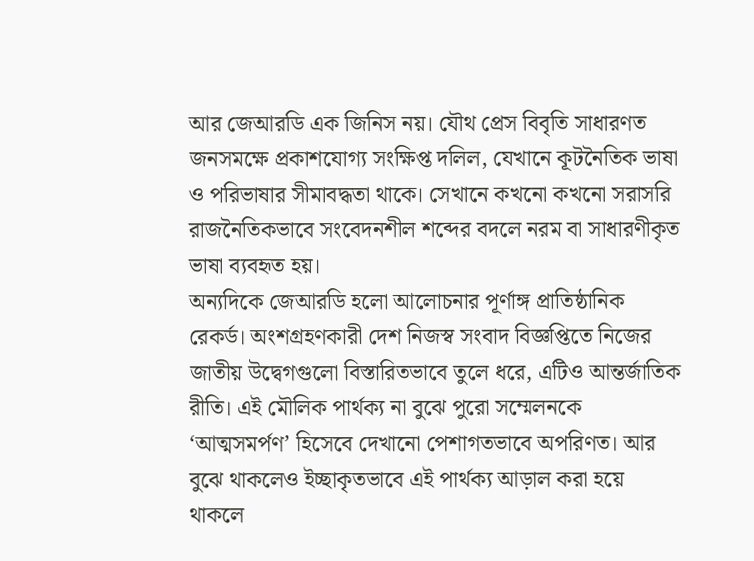আর জেআরডি এক জিনিস নয়। যৌথ প্রেস বিবৃতি সাধারণত জনসমক্ষে প্রকাশযোগ্য সংক্ষিপ্ত দলিল, যেখানে কূটনৈতিক ভাষা ও পরিভাষার সীমাবদ্ধতা থাকে। সেখানে কখনো কখনো সরাসরি রাজনৈতিকভাবে সংবেদনশীল শব্দের বদলে নরম বা সাধারণীকৃত ভাষা ব্যবহৃত হয়।
অন্যদিকে জেআরডি হলো আলোচনার পূর্ণাঙ্গ প্রাতিষ্ঠানিক রেকর্ড। অংশগ্রহণকারী দেশ নিজস্ব সংবাদ বিজ্ঞপ্তিতে নিজের জাতীয় উদ্বেগগুলো বিস্তারিতভাবে তুলে ধরে, এটিও আন্তর্জাতিক রীতি। এই মৌলিক পার্থক্য না বুঝে পুরো সম্মেলনকে ‘আত্মসমর্পণ’ হিসেবে দেখানো পেশাগতভাবে অপরিণত। আর বুঝে থাকলেও ইচ্ছাকৃতভাবে এই পার্থক্য আড়াল করা হয়ে থাকলে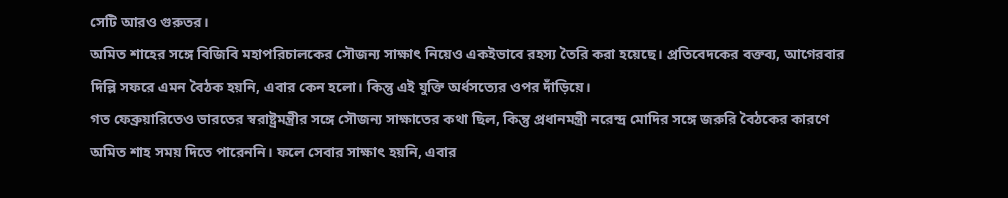সেটি আরও গুরুতর।
অমিত শাহের সঙ্গে বিজিবি মহাপরিচালকের সৌজন্য সাক্ষাৎ নিয়েও একইভাবে রহস্য তৈরি করা হয়েছে। প্রতিবেদকের বক্তব্য, আগেরবার দিল্লি সফরে এমন বৈঠক হয়নি, এবার কেন হলো। কিন্তু এই যুক্তি অর্ধসত্যের ওপর দাঁড়িয়ে।
গত ফেব্রুয়ারিতেও ভারতের স্বরাষ্ট্রমন্ত্রীর সঙ্গে সৌজন্য সাক্ষাতের কথা ছিল, কিন্তু প্রধানমন্ত্রী নরেন্দ্র মোদির সঙ্গে জরুরি বৈঠকের কারণে অমিত শাহ সময় দিতে পারেননি। ফলে সেবার সাক্ষাৎ হয়নি, এবার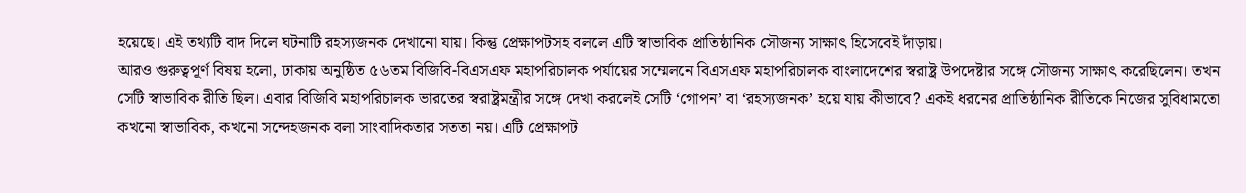হয়েছে। এই তথ্যটি বাদ দিলে ঘটনাটি রহস্যজনক দেখানো যায়। কিন্তু প্রেক্ষাপটসহ বললে এটি স্বাভাবিক প্রাতিষ্ঠানিক সৌজন্য সাক্ষাৎ হিসেবেই দাঁড়ায়।
আরও গুরুত্বপূর্ণ বিষয় হলো, ঢাকায় অনুষ্ঠিত ৫৬তম বিজিবি-বিএসএফ মহাপরিচালক পর্যায়ের সম্মেলনে বিএসএফ মহাপরিচালক বাংলাদেশের স্বরাষ্ট্র উপদেষ্টার সঙ্গে সৌজন্য সাক্ষাৎ করেছিলেন। তখন সেটি স্বাভাবিক রীতি ছিল। এবার বিজিবি মহাপরিচালক ভারতের স্বরাষ্ট্রমন্ত্রীর সঙ্গে দেখা করলেই সেটি ‘গোপন’ বা ‘রহস্যজনক’ হয়ে যায় কীভাবে? একই ধরনের প্রাতিষ্ঠানিক রীতিকে নিজের সুবিধামতো কখনো স্বাভাবিক, কখনো সন্দেহজনক বলা সাংবাদিকতার সততা নয়। এটি প্রেক্ষাপট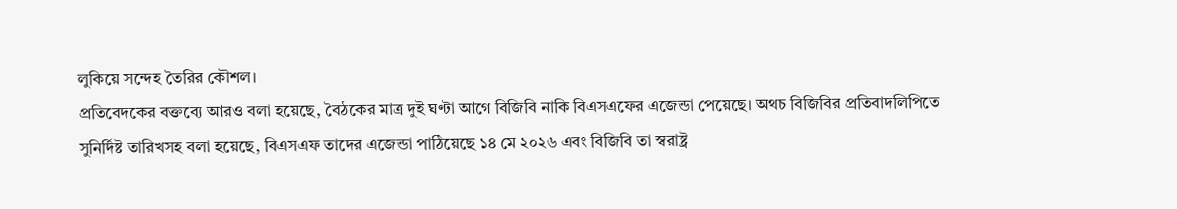লুকিয়ে সন্দেহ তৈরির কৌশল।
প্রতিবেদকের বক্তব্যে আরও বলা হয়েছে, বৈঠকের মাত্র দুই ঘণ্টা আগে বিজিবি নাকি বিএসএফের এজেন্ডা পেয়েছে। অথচ বিজিবির প্রতিবাদলিপিতে সুনির্দিষ্ট তারিখসহ বলা হয়েছে, বিএসএফ তাদের এজেন্ডা পাঠিয়েছে ১৪ মে ২০২৬ এবং বিজিবি তা স্বরাষ্ট্র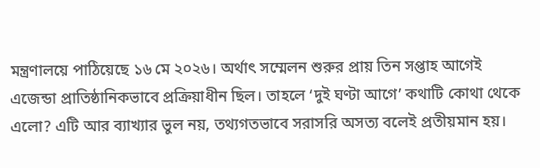মন্ত্রণালয়ে পাঠিয়েছে ১৬ মে ২০২৬। অর্থাৎ সম্মেলন শুরুর প্রায় তিন সপ্তাহ আগেই এজেন্ডা প্রাতিষ্ঠানিকভাবে প্রক্রিয়াধীন ছিল। তাহলে ‘দুই ঘণ্টা আগে’ কথাটি কোথা থেকে এলো? এটি আর ব্যাখ্যার ভুল নয়, তথ্যগতভাবে সরাসরি অসত্য বলেই প্রতীয়মান হয়।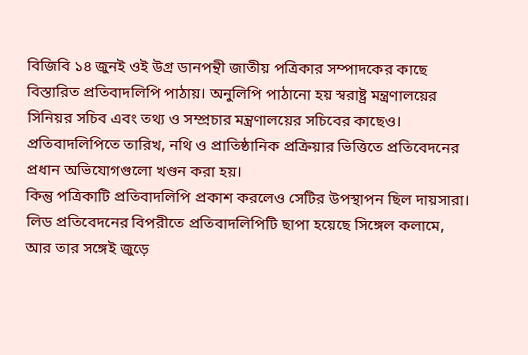বিজিবি ১৪ জুনই ওই উগ্র ডানপন্থী জাতীয় পত্রিকার সম্পাদকের কাছে বিস্তারিত প্রতিবাদলিপি পাঠায়। অনুলিপি পাঠানো হয় স্বরাষ্ট্র মন্ত্রণালয়ের সিনিয়র সচিব এবং তথ্য ও সম্প্রচার মন্ত্রণালয়ের সচিবের কাছেও। প্রতিবাদলিপিতে তারিখ, নথি ও প্রাতিষ্ঠানিক প্রক্রিয়ার ভিত্তিতে প্রতিবেদনের প্রধান অভিযোগগুলো খণ্ডন করা হয়।
কিন্তু পত্রিকাটি প্রতিবাদলিপি প্রকাশ করলেও সেটির উপস্থাপন ছিল দায়সারা। লিড প্রতিবেদনের বিপরীতে প্রতিবাদলিপিটি ছাপা হয়েছে সিঙ্গেল কলামে, আর তার সঙ্গেই জুড়ে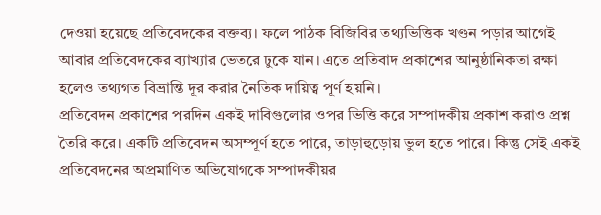দেওয়া হয়েছে প্রতিবেদকের বক্তব্য। ফলে পাঠক বিজিবির তথ্যভিত্তিক খণ্ডন পড়ার আগেই আবার প্রতিবেদকের ব্যাখ্যার ভেতরে ঢুকে যান। এতে প্রতিবাদ প্রকাশের আনুষ্ঠানিকতা রক্ষা হলেও তথ্যগত বিভ্রান্তি দূর করার নৈতিক দায়িত্ব পূর্ণ হয়নি।
প্রতিবেদন প্রকাশের পরদিন একই দাবিগুলোর ওপর ভিত্তি করে সম্পাদকীয় প্রকাশ করাও প্রশ্ন তৈরি করে। একটি প্রতিবেদন অসম্পূর্ণ হতে পারে, তাড়াহুড়োয় ভুল হতে পারে। কিন্তু সেই একই প্রতিবেদনের অপ্রমাণিত অভিযোগকে সম্পাদকীয়র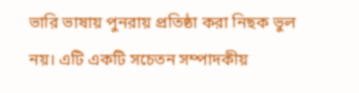ভারি ভাষায় পুনরায় প্রতিষ্ঠা করা নিছক ভুল নয়। এটি একটি সচেতন সম্পাদকীয়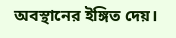অবস্থানের ইঙ্গিত দেয়।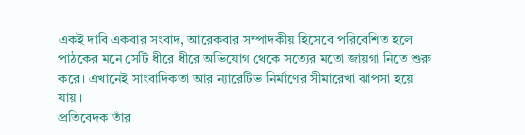একই দাবি একবার সংবাদ, আরেকবার সম্পাদকীয় হিসেবে পরিবেশিত হলে পাঠকের মনে সেটি ধীরে ধীরে অভিযোগ থেকে সত্যের মতো জায়গা নিতে শুরু করে। এখানেই সাংবাদিকতা আর ন্যারেটিভ নির্মাণের সীমারেখা ঝাপসা হয়ে যায়।
প্রতিবেদক তাঁর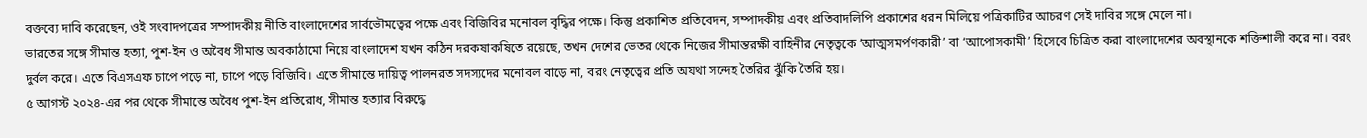বক্তব্যে দাবি করেছেন, ওই সংবাদপত্রের সম্পাদকীয় নীতি বাংলাদেশের সার্বভৌমত্বের পক্ষে এবং বিজিবির মনোবল বৃদ্ধির পক্ষে। কিন্তু প্রকাশিত প্রতিবেদন, সম্পাদকীয় এবং প্রতিবাদলিপি প্রকাশের ধরন মিলিয়ে পত্রিকাটির আচরণ সেই দাবির সঙ্গে মেলে না।
ভারতের সঙ্গে সীমান্ত হত্যা, পুশ-ইন ও অবৈধ সীমান্ত অবকাঠামো নিয়ে বাংলাদেশ যখন কঠিন দরকষাকষিতে রয়েছে, তখন দেশের ভেতর থেকে নিজের সীমান্তরক্ষী বাহিনীর নেতৃত্বকে ‘আত্মসমর্পণকারী’ বা ‘আপোসকামী’ হিসেবে চিত্রিত করা বাংলাদেশের অবস্থানকে শক্তিশালী করে না। বরং দুর্বল করে। এতে বিএসএফ চাপে পড়ে না, চাপে পড়ে বিজিবি। এতে সীমান্তে দায়িত্ব পালনরত সদস্যদের মনোবল বাড়ে না, বরং নেতৃত্বের প্রতি অযথা সন্দেহ তৈরির ঝুঁকি তৈরি হয়।
৫ আগস্ট ২০২৪-এর পর থেকে সীমান্তে অবৈধ পুশ-ইন প্রতিরোধ, সীমান্ত হত্যার বিরুদ্ধে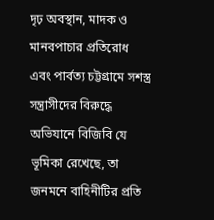দৃঢ় অবস্থান, মাদক ও মানবপাচার প্রতিরোধ এবং পার্বত্য চট্টগ্রামে সশস্ত্র সন্ত্রাসীদের বিরুদ্ধে অভিযানে বিজিবি যে ভূমিকা রেখেছে, তা জনমনে বাহিনীটির প্রতি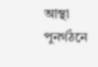আস্থা পুনর্গঠনে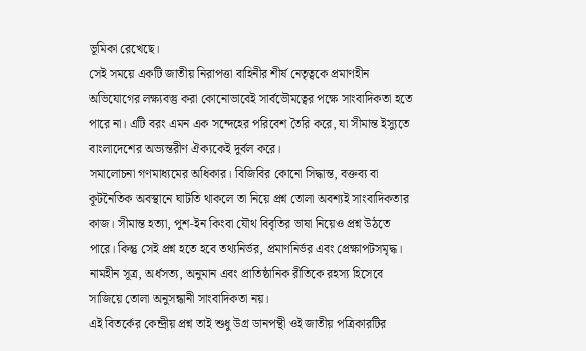ভূমিকা রেখেছে।
সেই সময়ে একটি জাতীয় নিরাপত্তা বাহিনীর শীর্ষ নেতৃত্বকে প্রমাণহীন অভিযোগের লক্ষ্যবস্তু করা কোনোভাবেই সার্বভৌমত্বের পক্ষে সাংবাদিকতা হতে পারে না। এটি বরং এমন এক সন্দেহের পরিবেশ তৈরি করে, যা সীমান্ত ইস্যুতে বাংলাদেশের অভ্যন্তরীণ ঐক্যকেই দুর্বল করে।
সমালোচনা গণমাধ্যমের অধিকার। বিজিবির কোনো সিদ্ধান্ত, বক্তব্য বা কূটনৈতিক অবস্থানে ঘাটতি থাকলে তা নিয়ে প্রশ্ন তোলা অবশ্যই সাংবাদিকতার কাজ। সীমান্ত হত্যা, পুশ-ইন কিংবা যৌথ বিবৃতির ভাষা নিয়েও প্রশ্ন উঠতে পারে। কিন্তু সেই প্রশ্ন হতে হবে তথ্যনির্ভর, প্রমাণনির্ভর এবং প্রেক্ষাপটসমৃদ্ধ। নামহীন সূত্র, অর্ধসত্য, অনুমান এবং প্রাতিষ্ঠানিক রীতিকে রহস্য হিসেবে সাজিয়ে তোলা অনুসন্ধানী সাংবাদিকতা নয়।
এই বিতর্কের কেন্দ্রীয় প্রশ্ন তাই শুধু উগ্র ডানপন্থী ওই জাতীয় পত্রিকারটির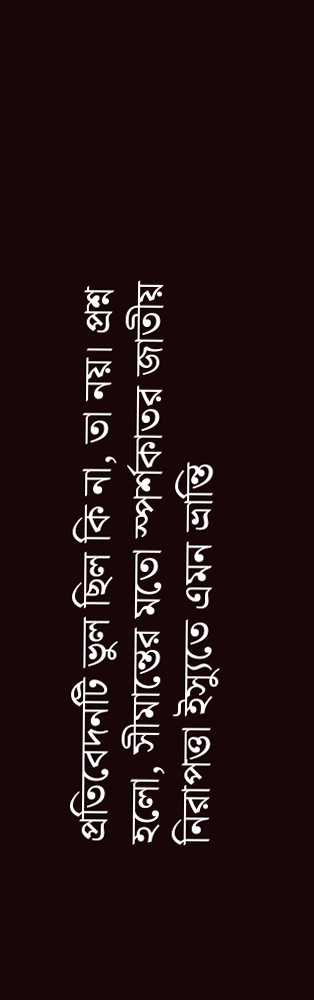প্রতিবেদনটি ভুল ছিল কি না, তা নয়। প্রশ্ন হলো, সীমান্তের মতো স্পর্শকাতর জাতীয় নিরাপত্তা ইস্যুতে এমন ভ্রান্তি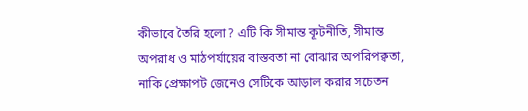কীভাবে তৈরি হলো? এটি কি সীমান্ত কূটনীতি, সীমান্ত অপরাধ ও মাঠপর্যায়ের বাস্তবতা না বোঝার অপরিপক্বতা, নাকি প্রেক্ষাপট জেনেও সেটিকে আড়াল করার সচেতন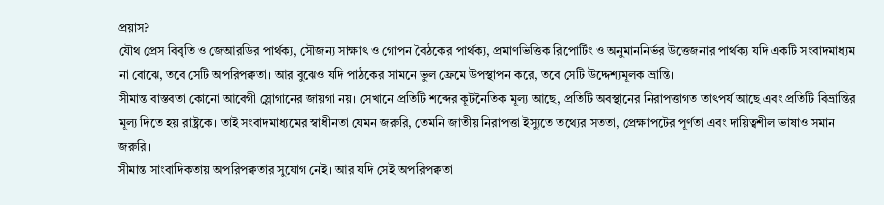প্রয়াস?
যৌথ প্রেস বিবৃতি ও জেআরডির পার্থক্য, সৌজন্য সাক্ষাৎ ও গোপন বৈঠকের পার্থক্য, প্রমাণভিত্তিক রিপোর্টিং ও অনুমাননির্ভর উত্তেজনার পার্থক্য যদি একটি সংবাদমাধ্যম না বোঝে, তবে সেটি অপরিপক্বতা। আর বুঝেও যদি পাঠকের সামনে ভুল ফ্রেমে উপস্থাপন করে, তবে সেটি উদ্দেশ্যমূলক ভ্রান্তি।
সীমান্ত বাস্তবতা কোনো আবেগী স্লোগানের জায়গা নয়। সেখানে প্রতিটি শব্দের কূটনৈতিক মূল্য আছে, প্রতিটি অবস্থানের নিরাপত্তাগত তাৎপর্য আছে এবং প্রতিটি বিভ্রান্তির মূল্য দিতে হয় রাষ্ট্রকে। তাই সংবাদমাধ্যমের স্বাধীনতা যেমন জরুরি, তেমনি জাতীয় নিরাপত্তা ইস্যুতে তথ্যের সততা, প্রেক্ষাপটের পূর্ণতা এবং দায়িত্বশীল ভাষাও সমান জরুরি।
সীমান্ত সাংবাদিকতায় অপরিপক্বতার সুযোগ নেই। আর যদি সেই অপরিপক্বতা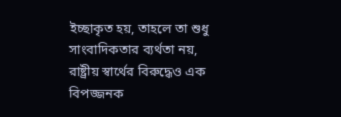ইচ্ছাকৃত হয়, তাহলে তা শুধু সাংবাদিকতার ব্যর্থতা নয়, রাষ্ট্রীয় স্বার্থের বিরুদ্ধেও এক বিপজ্জনক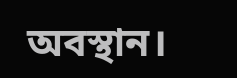অবস্থান।